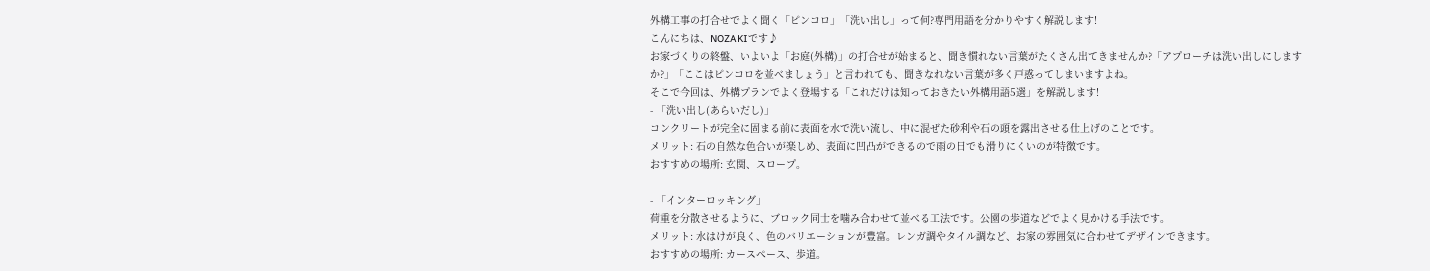外構工事の打合せでよく聞く「ピンコロ」「洗い出し」って何?専門用語を分かりやすく解説します!
こんにちは、NOZAKIです♪
お家づくりの終盤、いよいよ「お庭(外構)」の打合せが始まると、聞き慣れない言葉がたくさん出てきませんか?「アプローチは洗い出しにしますか?」「ここはピンコロを並べましょう」と言われても、聞きなれない言葉が多く戸惑ってしまいますよね。
そこで今回は、外構プランでよく登場する「これだけは知っておきたい外構用語5選」を解説します!
- 「洗い出し(あらいだし)」
コンクリートが完全に固まる前に表面を水で洗い流し、中に混ぜた砂利や石の頭を露出させる仕上げのことです。
メリット: 石の自然な色合いが楽しめ、表面に凹凸ができるので雨の日でも滑りにくいのが特徴です。
おすすめの場所: 玄関、スロープ。

- 「インターロッキング」
荷重を分散させるように、ブロック同士を噛み合わせて並べる工法です。公園の歩道などでよく見かける手法です。
メリット: 水はけが良く、色のバリエーションが豊富。レンガ調やタイル調など、お家の雰囲気に合わせてデザインできます。
おすすめの場所: カースペース、歩道。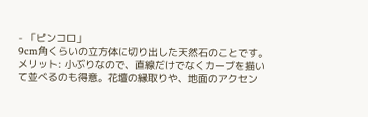- 「ピンコロ」
9cm角くらいの立方体に切り出した天然石のことです。
メリット: 小ぶりなので、直線だけでなくカーブを描いて並べるのも得意。花壇の縁取りや、地面のアクセン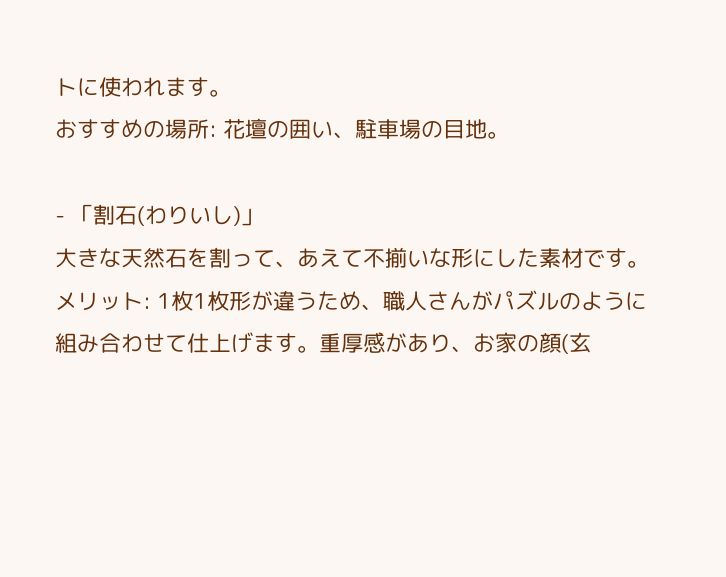トに使われます。
おすすめの場所: 花壇の囲い、駐車場の目地。

- 「割石(わりいし)」
大きな天然石を割って、あえて不揃いな形にした素材です。
メリット: 1枚1枚形が違うため、職人さんがパズルのように組み合わせて仕上げます。重厚感があり、お家の顔(玄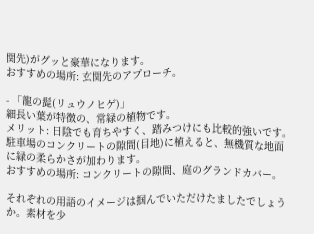関先)がグッと豪華になります。
おすすめの場所: 玄関先のアプローチ。

- 「龍の髭(リュウノヒゲ)」
細長い葉が特徴の、常緑の植物です。
メリット: 日陰でも育ちやすく、踏みつけにも比較的強いです。駐車場のコンクリートの隙間(目地)に植えると、無機質な地面に緑の柔らかさが加わります。
おすすめの場所: コンクリートの隙間、庭のグランドカバー。

それぞれの用語のイメージは掴んでいただけたましたでしょうか。素材を少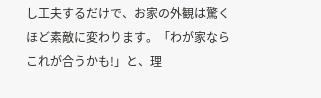し工夫するだけで、お家の外観は驚くほど素敵に変わります。「わが家ならこれが合うかも!」と、理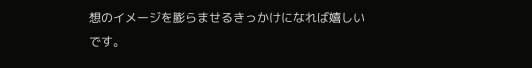想のイメージを膨らませるきっかけになれば嬉しいです。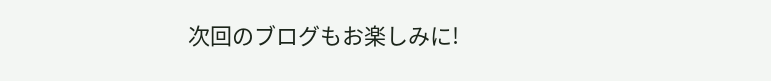次回のブログもお楽しみに!